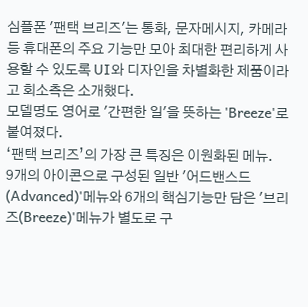심플폰 '팬택 브리즈'는 통화, 문자메시지, 카메라 등 휴대폰의 주요 기능만 모아 최대한 편리하게 사용할 수 있도록 UI와 디자인을 차별화한 제품이라고 회소측은 소개했다.
모델명도 영어로 '간편한 일'을 뜻하는 'Breeze'로 붙여졌다.
‘팬택 브리즈’의 가장 큰 특징은 이원화된 메뉴.
9개의 아이콘으로 구성된 일반 '어드밴스드(Advanced)'메뉴와 6개의 핵심기능만 담은 '브리즈(Breeze)'메뉴가 별도로 구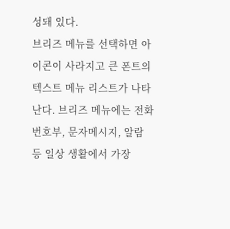성돼 있다.
브리즈 메뉴를 선택하면 아이콘이 사라지고 큰 폰트의 텍스트 메뉴 리스트가 나타난다. 브리즈 메뉴에는 전화번호부, 문자메시지, 알람 등 일상 생활에서 가장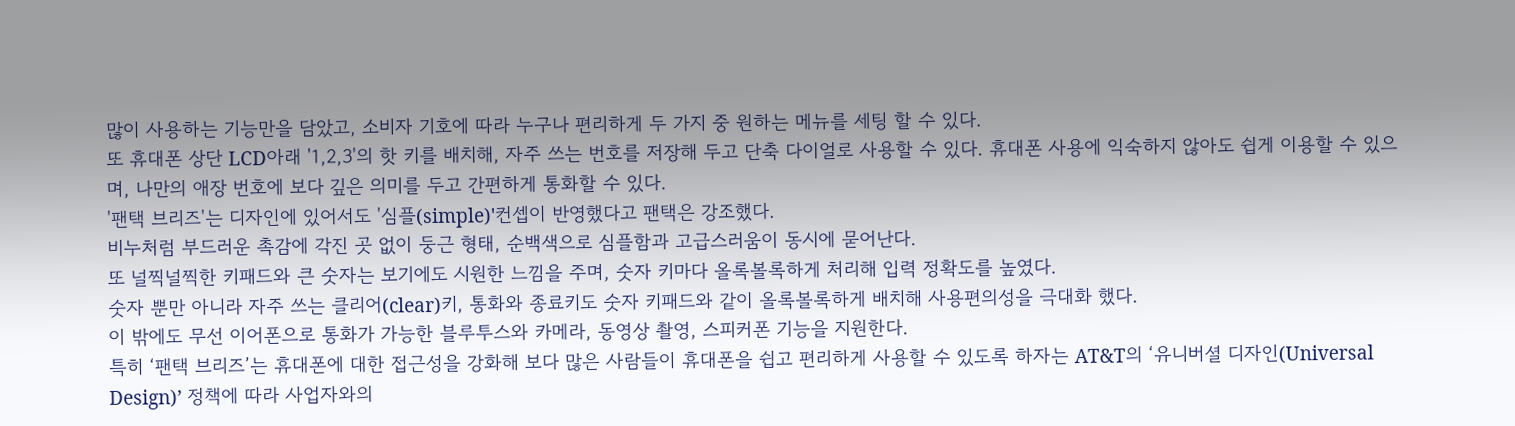많이 사용하는 기능만을 담았고, 소비자 기호에 따라 누구나 편리하게 두 가지 중 원하는 메뉴를 세팅 할 수 있다.
또 휴대폰 상단 LCD아래 '1,2,3'의 핫 키를 배치해, 자주 쓰는 번호를 저장해 두고 단축 다이얼로 사용할 수 있다. 휴대폰 사용에 익숙하지 않아도 쉽게 이용할 수 있으며, 나만의 애장 번호에 보다 깊은 의미를 두고 간편하게 통화할 수 있다.
'팬택 브리즈'는 디자인에 있어서도 '심플(simple)'컨셉이 반영했다고 팬택은 강조했다.
비누처럼 부드러운 촉감에 각진 곳 없이 둥근 형태, 순백색으로 심플함과 고급스러움이 동시에 묻어난다.
또 널찍널찍한 키패드와 큰 숫자는 보기에도 시원한 느낌을 주며, 숫자 키마다 올록볼록하게 처리해 입력 정확도를 높였다.
숫자 뿐만 아니라 자주 쓰는 클리어(clear)키, 통화와 종료키도 숫자 키패드와 같이 올록볼록하게 배치해 사용편의성을 극대화 했다.
이 밖에도 무선 이어폰으로 통화가 가능한 블루투스와 카메라, 동영상 촬영, 스피커폰 기능을 지원한다.
특히 ‘팬택 브리즈’는 휴대폰에 대한 접근성을 강화해 보다 많은 사람들이 휴대폰을 쉽고 편리하게 사용할 수 있도록 하자는 AT&T의 ‘유니버셜 디자인(Universal Design)’ 정책에 따라 사업자와의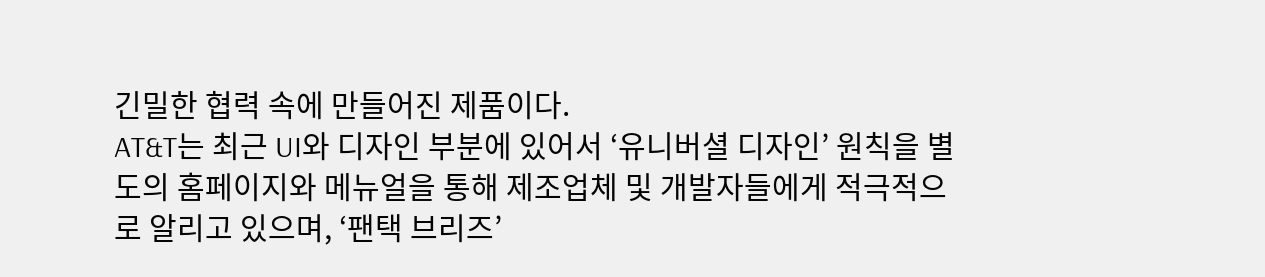긴밀한 협력 속에 만들어진 제품이다.
AT&T는 최근 UI와 디자인 부분에 있어서 ‘유니버셜 디자인’ 원칙을 별도의 홈페이지와 메뉴얼을 통해 제조업체 및 개발자들에게 적극적으로 알리고 있으며, ‘팬택 브리즈’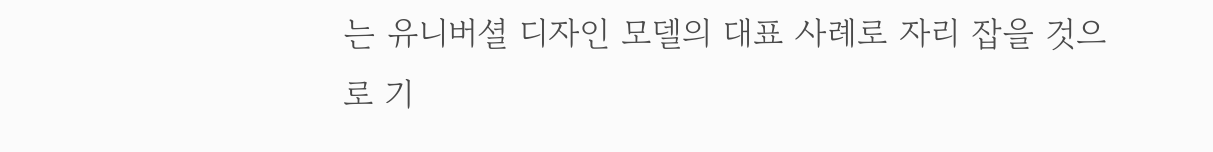는 유니버셜 디자인 모델의 대표 사례로 자리 잡을 것으로 기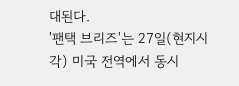대된다.
'팬택 브리즈'는 27일(현지시각) 미국 전역에서 동시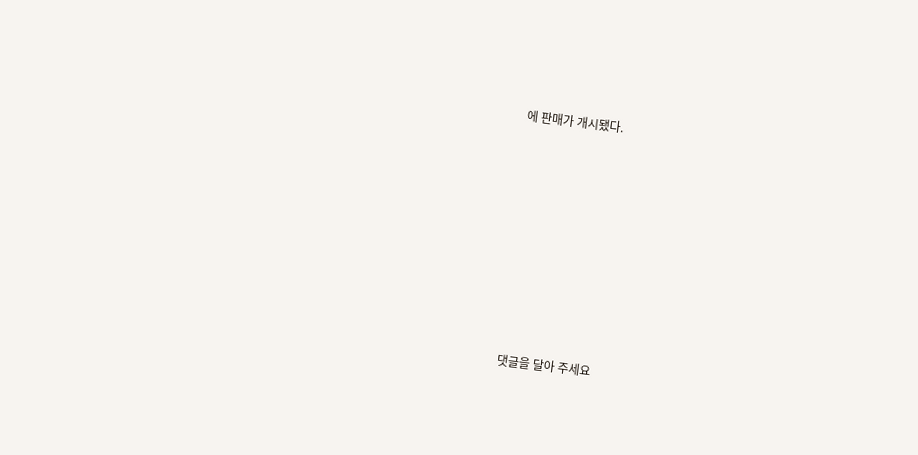에 판매가 개시됐다.










댓글을 달아 주세요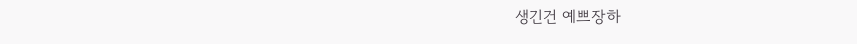생긴건 예쁘장하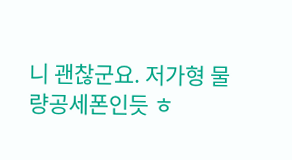니 괜찮군요. 저가형 물량공세폰인듯 ㅎ